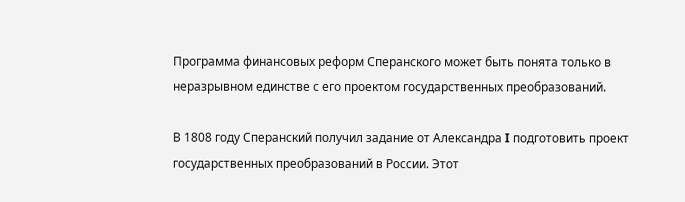Программа финансовых реформ Сперанского может быть понята только в неразрывном единстве с его проектом государственных преобразований.

В 1808 году Сперанский получил задание от Александра I подготовить проект государственных преобразований в России. Этот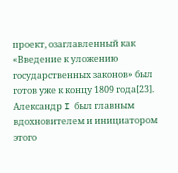проект, озаглавленный как «Введение к уложению государственных законов» был готов уже к концу 1809 года[23]. Александр I был главным вдохновителем и инициатором этого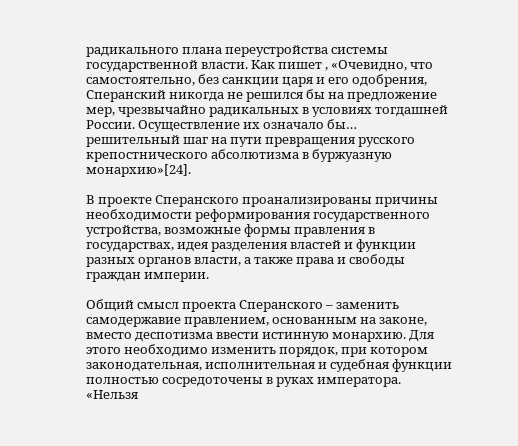радикального плана переустройства системы государственной власти. Как пишет , «Очевидно, что самостоятельно, без санкции царя и его одобрения, Сперанский никогда не решился бы на предложение мер, чрезвычайно радикальных в условиях тогдашней России. Осуществление их означало бы… решительный шаг на пути превращения русского крепостнического абсолютизма в буржуазную монархию»[24].

В проекте Сперанского проанализированы причины необходимости реформирования государственного устройства, возможные формы правления в государствах, идея разделения властей и функции разных органов власти, а также права и свободы граждан империи.

Общий смысл проекта Сперанского – заменить самодержавие правлением, основанным на законе, вместо деспотизма ввести истинную монархию. Для этого необходимо изменить порядок, при котором законодательная, исполнительная и судебная функции полностью сосредоточены в руках императора. «Нельзя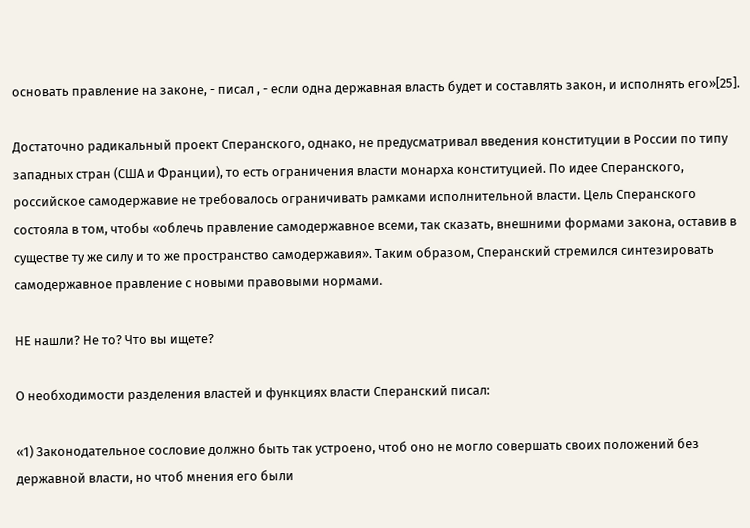основать правление на законе, - писал , - если одна державная власть будет и составлять закон, и исполнять его»[25].

Достаточно радикальный проект Сперанского, однако, не предусматривал введения конституции в России по типу западных стран (США и Франции), то есть ограничения власти монарха конституцией. По идее Сперанского, российское самодержавие не требовалось ограничивать рамками исполнительной власти. Цель Сперанского состояла в том, чтобы «облечь правление самодержавное всеми, так сказать, внешними формами закона, оставив в существе ту же силу и то же пространство самодержавия». Таким образом, Сперанский стремился синтезировать самодержавное правление с новыми правовыми нормами.

НЕ нашли? Не то? Что вы ищете?

О необходимости разделения властей и функциях власти Сперанский писал:

«1) Законодательное сословие должно быть так устроено, чтоб оно не могло совершать своих положений без державной власти, но чтоб мнения его были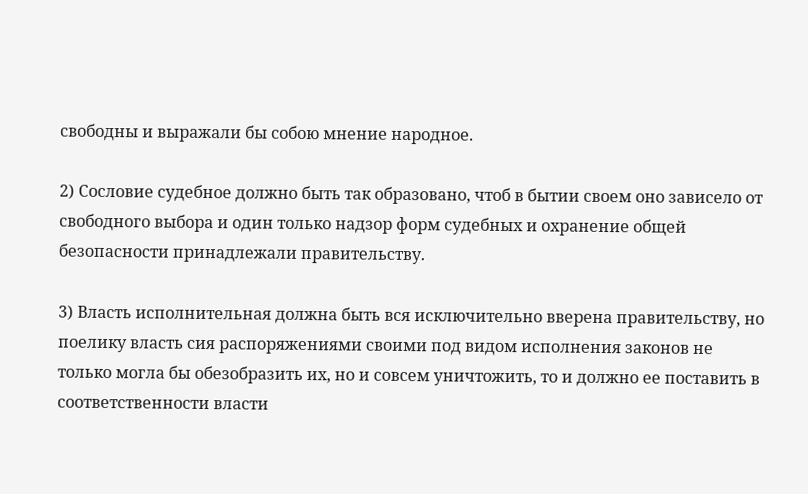свободны и выражали бы собою мнение народное.

2) Сословие судебное должно быть так образовано, чтоб в бытии своем оно зависело от свободного выбора и один только надзор форм судебных и охранение общей безопасности принадлежали правительству.

3) Власть исполнительная должна быть вся исключительно вверена правительству, но поелику власть сия распоряжениями своими под видом исполнения законов не только могла бы обезобразить их, но и совсем уничтожить, то и должно ее поставить в соответственности власти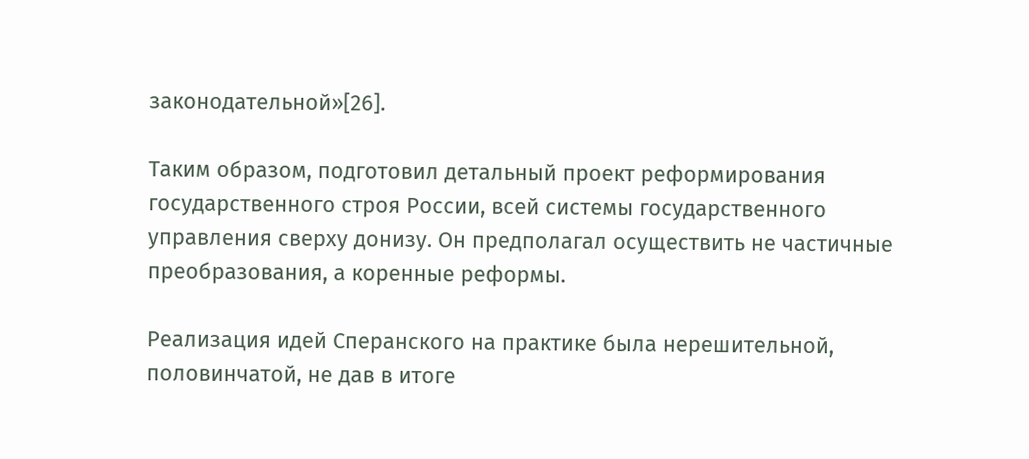законодательной»[26].

Таким образом, подготовил детальный проект реформирования государственного строя России, всей системы государственного управления сверху донизу. Он предполагал осуществить не частичные преобразования, а коренные реформы.

Реализация идей Сперанского на практике была нерешительной, половинчатой, не дав в итоге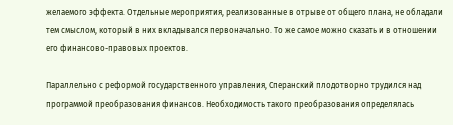желаемого эффекта. Отдельные мероприятия, реализованные в отрыве от общего плана, не обладали тем смыслом, который в них вкладывался первоначально. То же самое можно сказать и в отношении его финансово-правовых проектов.

Параллельно с реформой государственного управления, Сперанский плодотворно трудился над программой преобразования финансов. Необходимость такого преобразования определялась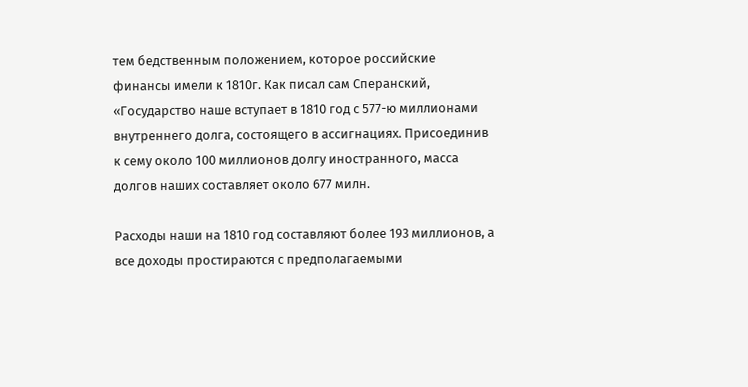тем бедственным положением, которое российские финансы имели к 1810г. Как писал сам Сперанский, «Государство наше вступает в 1810 год с 577-ю миллионами внутреннего долга, состоящего в ассигнациях. Присоединив к сему около 100 миллионов долгу иностранного, масса долгов наших составляет около 677 милн.

Расходы наши на 1810 год составляют более 193 миллионов, а все доходы простираются с предполагаемыми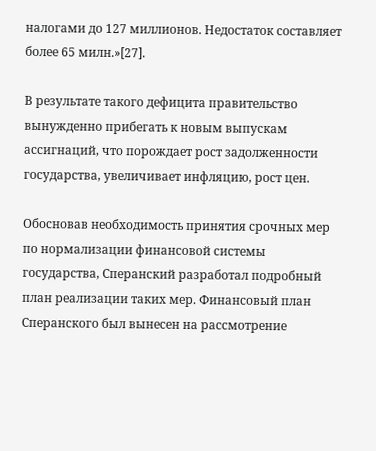налогами до 127 миллионов. Недостаток составляет более 65 милн.»[27].

В результате такого дефицита правительство вынужденно прибегать к новым выпускам ассигнаций, что порождает рост задолженности государства, увеличивает инфляцию, рост цен.

Обосновав необходимость принятия срочных мер по нормализации финансовой системы государства, Сперанский разработал подробный план реализации таких мер. Финансовый план Сперанского был вынесен на рассмотрение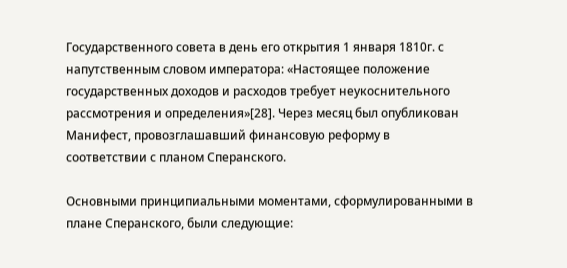Государственного совета в день его открытия 1 января 1810г. с напутственным словом императора: «Настоящее положение государственных доходов и расходов требует неукоснительного рассмотрения и определения»[28]. Через месяц был опубликован Манифест, провозглашавший финансовую реформу в соответствии с планом Сперанского.

Основными принципиальными моментами, сформулированными в плане Сперанского, были следующие: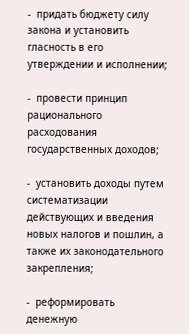-  придать бюджету силу закона и установить гласность в его утверждении и исполнении;

-  провести принцип рационального расходования государственных доходов;

-  установить доходы путем систематизации действующих и введения новых налогов и пошлин, а также их законодательного закрепления;

-  реформировать денежную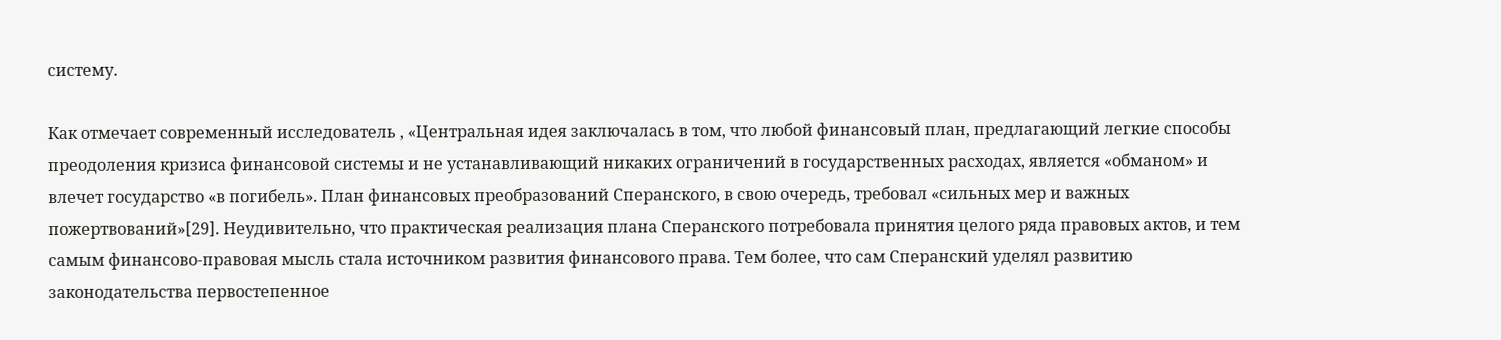систему.

Как отмечает современный исследователь , «Центральная идея заключалась в том, что любой финансовый план, предлагающий легкие способы преодоления кризиса финансовой системы и не устанавливающий никаких ограничений в государственных расходах, является «обманом» и влечет государство «в погибель». План финансовых преобразований Сперанского, в свою очередь, требовал «сильных мер и важных пожертвований»[29]. Неудивительно, что практическая реализация плана Сперанского потребовала принятия целого ряда правовых актов, и тем самым финансово-правовая мысль стала источником развития финансового права. Тем более, что сам Сперанский уделял развитию законодательства первостепенное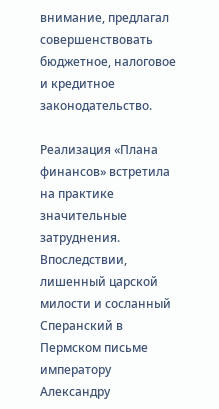внимание, предлагал совершенствовать бюджетное, налоговое и кредитное законодательство.

Реализация «Плана финансов» встретила на практике значительные затруднения. Впоследствии, лишенный царской милости и сосланный Сперанский в Пермском письме императору Александру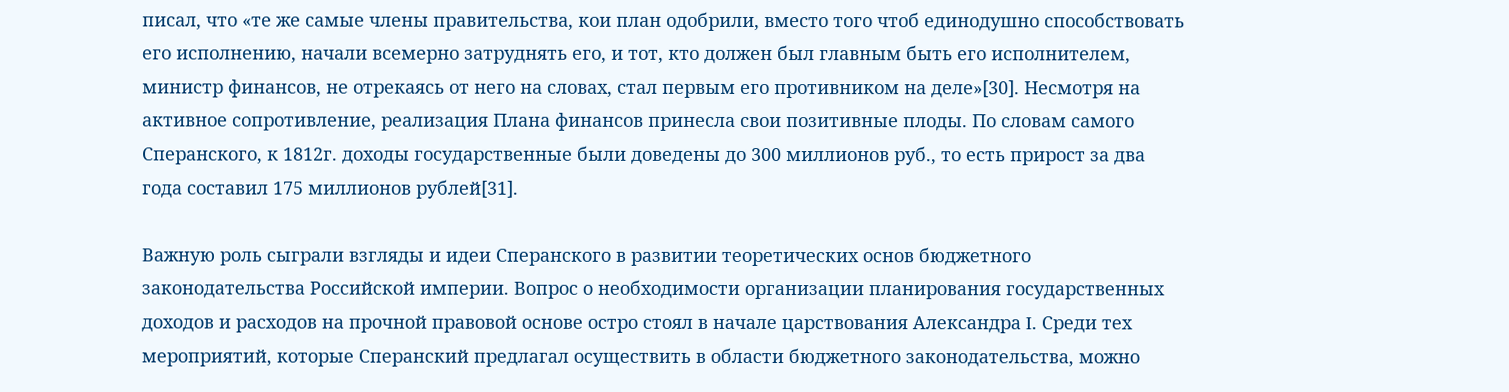писал, что «те же самые члены правительства, кои план одобрили, вместо того чтоб единодушно способствовать его исполнению, начали всемерно затруднять его, и тот, кто должен был главным быть его исполнителем, министр финансов, не отрекаясь от него на словах, стал первым его противником на деле»[30]. Несмотря на активное сопротивление, реализация Плана финансов принесла свои позитивные плоды. По словам самого Сперанского, к 1812г. доходы государственные были доведены до 300 миллионов руб., то есть прирост за два года составил 175 миллионов рублей[31].

Важную роль сыграли взгляды и идеи Сперанского в развитии теоретических основ бюджетного законодательства Российской империи. Вопрос о необходимости организации планирования государственных доходов и расходов на прочной правовой основе остро стоял в начале царствования Александра I. Среди тех мероприятий, которые Сперанский предлагал осуществить в области бюджетного законодательства, можно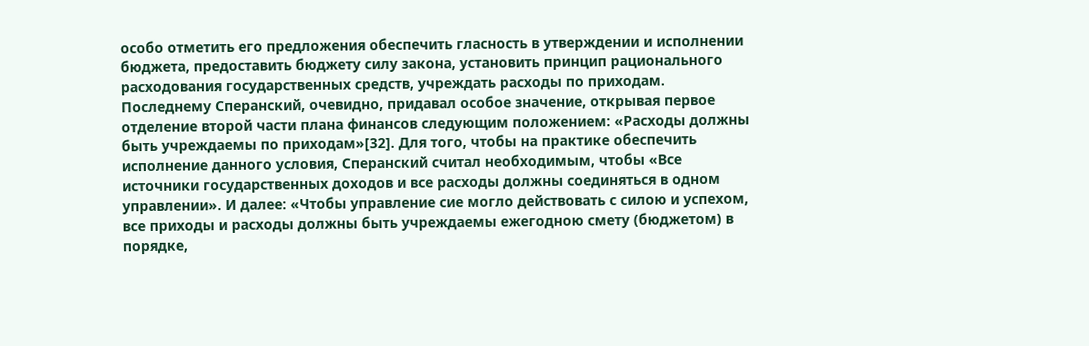особо отметить его предложения обеспечить гласность в утверждении и исполнении бюджета, предоставить бюджету силу закона, установить принцип рационального расходования государственных средств, учреждать расходы по приходам. Последнему Сперанский, очевидно, придавал особое значение, открывая первое отделение второй части плана финансов следующим положением: «Расходы должны быть учреждаемы по приходам»[32]. Для того, чтобы на практике обеспечить исполнение данного условия, Сперанский считал необходимым, чтобы «Все источники государственных доходов и все расходы должны соединяться в одном управлении». И далее: «Чтобы управление сие могло действовать с силою и успехом, все приходы и расходы должны быть учреждаемы ежегодною смету (бюджетом) в порядке,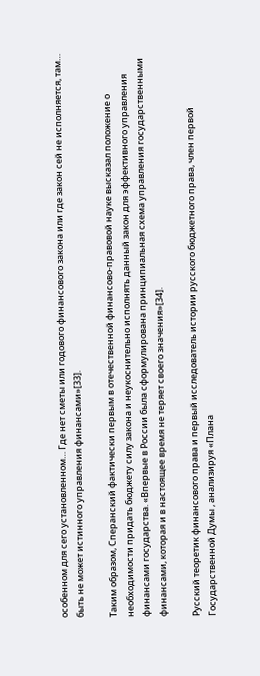особенном для сего установленном… Где нет сметы или годового финансового закона или где закон сей не исполняется, там… быть не может истинного управления финансами»[33].

Таким образом, Сперанский фактически первым в отечественной финансово-правовой науке высказал положение о необходимости придать бюджету силу закона и неукоснительно исполнять данный закон для эффективного управления финансами государства. «Впервые в России была сформулирована принципиальная схема управления государственными финансами, которая и в настоящее время не теряет своего значения»[34].

Русский теоретик финансового права и первый исследователь истории русского бюджетного права, член первой Государственной Думы , анализируя «Плана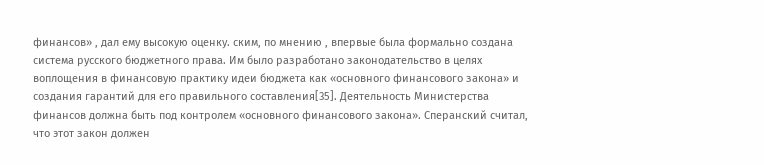финансов» , дал ему высокую оценку. ским, по мнению , впервые была формально создана система русского бюджетного права. Им было разработано законодательство в целях воплощения в финансовую практику идеи бюджета как «основного финансового закона» и создания гарантий для его правильного составления[35]. Деятельность Министерства финансов должна быть под контролем «основного финансового закона». Сперанский считал, что этот закон должен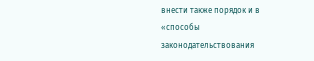внести также порядок и в «способы законодательствования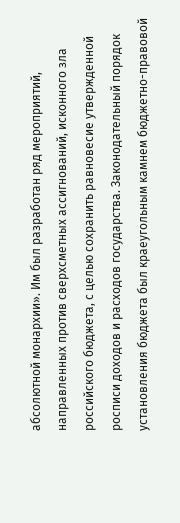абсолютной монархии». Им был разработан ряд мероприятий, направленных против сверхсметных ассигнований, исконного зла российского бюджета, с целью сохранить равновесие утвержденной росписи доходов и расходов государства. Законодательный порядок установления бюджета был краеугольным камнем бюджетно-правовой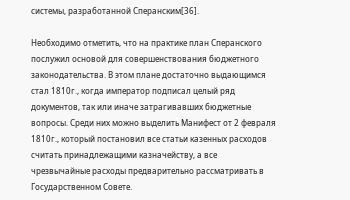системы, разработанной Сперанским[36].

Необходимо отметить, что на практике план Сперанского послужил основой для совершенствования бюджетного законодательства. В этом плане достаточно выдающимся стал 1810г., когда император подписал целый ряд документов, так или иначе затрагивавших бюджетные вопросы. Среди них можно выделить Манифест от 2 февраля 1810г., который постановил все статьи казенных расходов считать принадлежащими казначейству, а все чрезвычайные расходы предварительно рассматривать в Государственном Совете.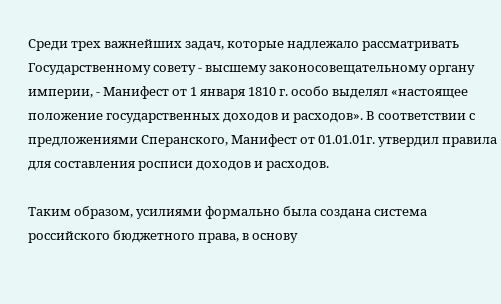Среди трех важнейших задач, которые надлежало рассматривать Государственному совету - высшему законосовещательному органу империи, - Манифест от 1 января 1810 г. особо выделял «настоящее положение государственных доходов и расходов». В соответствии с предложениями Сперанского, Манифест от 01.01.01г. утвердил правила для составления росписи доходов и расходов.

Таким образом, усилиями формально была создана система российского бюджетного права, в основу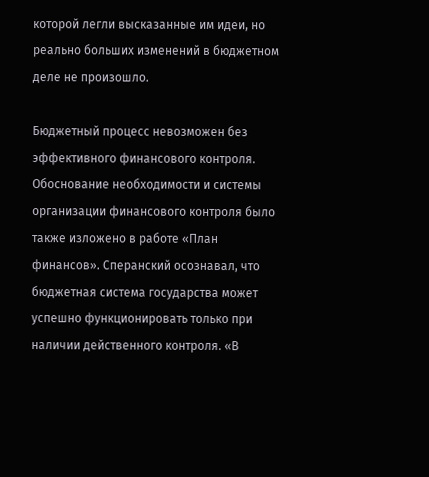которой легли высказанные им идеи, но реально больших изменений в бюджетном деле не произошло.

Бюджетный процесс невозможен без эффективного финансового контроля. Обоснование необходимости и системы организации финансового контроля было также изложено в работе «План финансов». Сперанский осознавал, что бюджетная система государства может успешно функционировать только при наличии действенного контроля. «В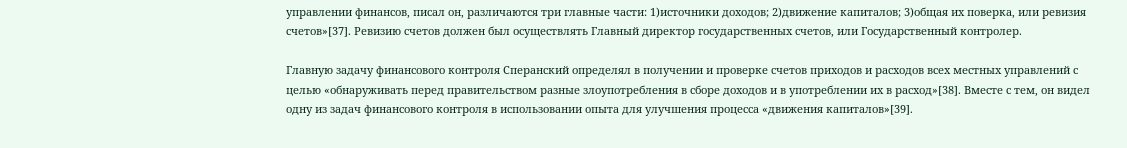управлении финансов, писал он, различаются три главные части: 1)источники доходов; 2)движение капиталов; 3)общая их поверка, или ревизия счетов»[37]. Ревизию счетов должен был осуществлять Главный директор государственных счетов, или Государственный контролер.

Главную задачу финансового контроля Сперанский определял в получении и проверке счетов приходов и расходов всех местных управлений с целью «обнаруживать перед правительством разные злоупотребления в сборе доходов и в употреблении их в расход»[38]. Вместе с тем, он видел одну из задач финансового контроля в использовании опыта для улучшения процесса «движения капиталов»[39].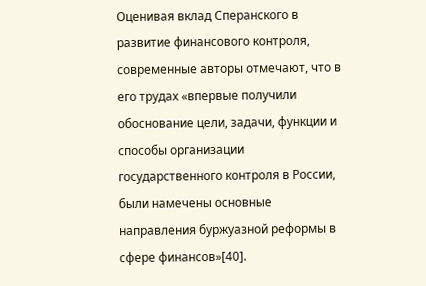Оценивая вклад Сперанского в развитие финансового контроля, современные авторы отмечают, что в его трудах «впервые получили обоснование цели, задачи, функции и способы организации государственного контроля в России, были намечены основные направления буржуазной реформы в сфере финансов»[40].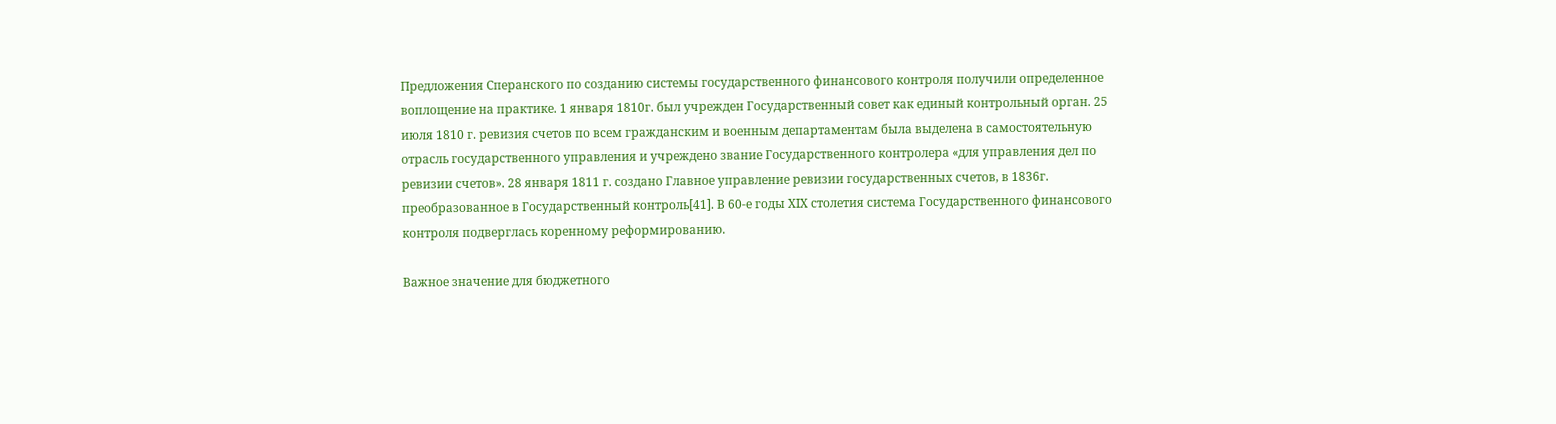Предложения Сперанского по созданию системы государственного финансового контроля получили определенное воплощение на практике. 1 января 1810г. был учрежден Государственный совет как единый контрольный орган. 25 июля 1810 г. ревизия счетов по всем гражданским и военным департаментам была выделена в самостоятельную отрасль государственного управления и учреждено звание Государственного контролера «для управления дел по ревизии счетов». 28 января 1811 г. создано Главное управление ревизии государственных счетов, в 1836г. преобразованное в Государственный контроль[41]. В 60-е годы ХIХ столетия система Государственного финансового контроля подверглась коренному реформированию.

Важное значение для бюджетного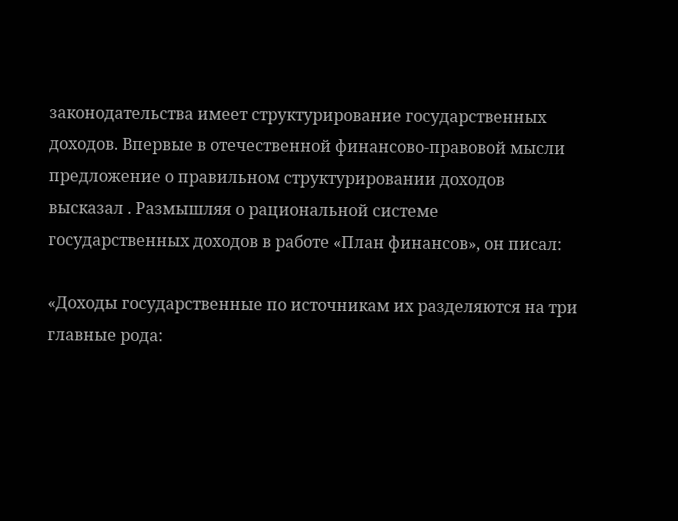законодательства имеет структурирование государственных доходов. Впервые в отечественной финансово-правовой мысли предложение о правильном структурировании доходов высказал . Размышляя о рациональной системе государственных доходов в работе «План финансов», он писал:

«Доходы государственные по источникам их разделяются на три главные рода: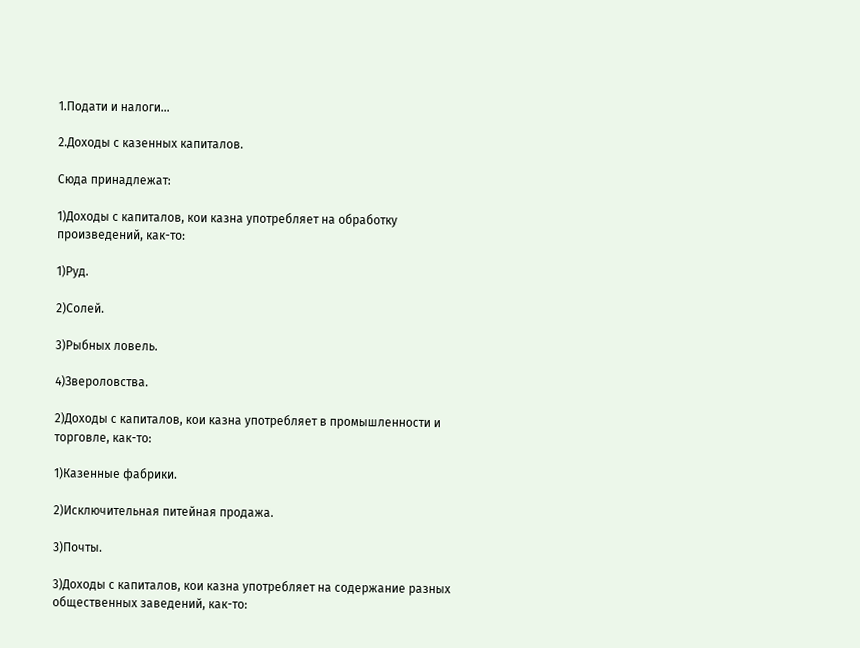1.Подати и налоги…

2.Доходы с казенных капиталов.

Сюда принадлежат:

1)Доходы с капиталов, кои казна употребляет на обработку произведений, как-то:

1)Руд.

2)Солей.

3)Рыбных ловель.

4)Звероловства.

2)Доходы с капиталов, кои казна употребляет в промышленности и торговле, как-то:

1)Казенные фабрики.

2)Исключительная питейная продажа.

3)Почты.

3)Доходы с капиталов, кои казна употребляет на содержание разных общественных заведений, как-то: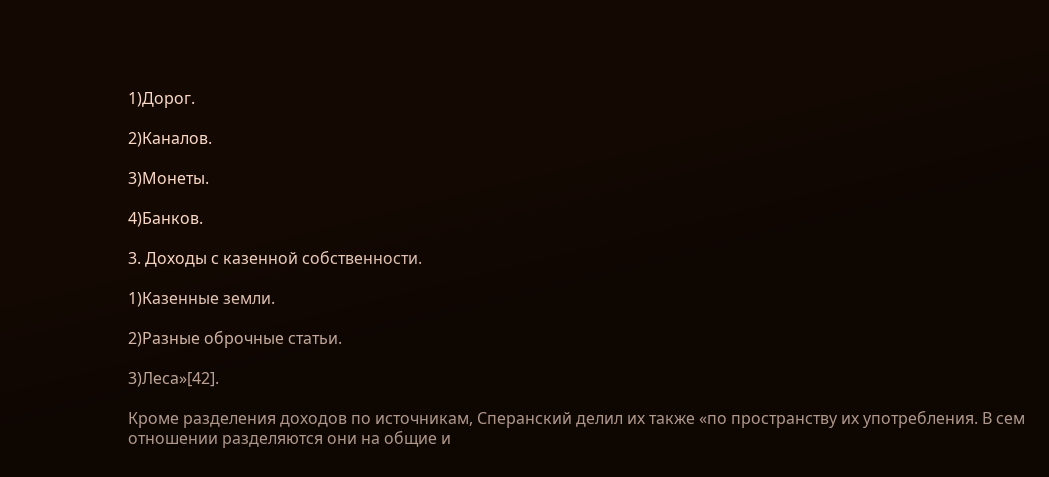1)Дорог.

2)Каналов.

3)Монеты.

4)Банков.

3. Доходы с казенной собственности.

1)Казенные земли.

2)Разные оброчные статьи.

3)Леса»[42].

Кроме разделения доходов по источникам, Сперанский делил их также «по пространству их употребления. В сем отношении разделяются они на общие и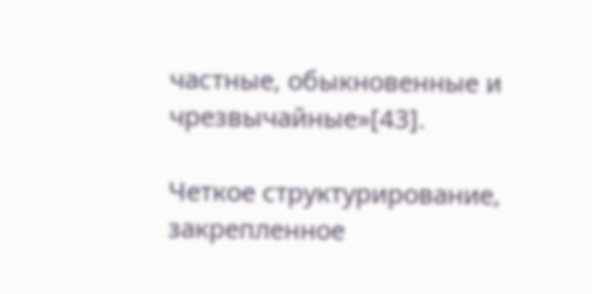частные, обыкновенные и чрезвычайные»[43].

Четкое структурирование, закрепленное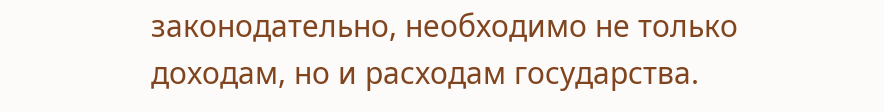законодательно, необходимо не только доходам, но и расходам государства.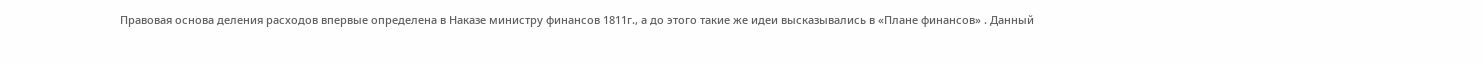Правовая основа деления расходов впервые определена в Наказе министру финансов 1811г., а до этого такие же идеи высказывались в «Плане финансов» . Данный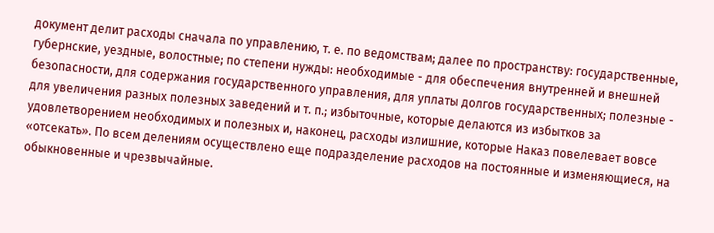документ делит расходы сначала по управлению, т. е. по ведомствам; далее по пространству: государственные, губернские, уездные, волостные; по степени нужды: необходимые - для обеспечения внутренней и внешней безопасности, для содержания государственного управления, для уплаты долгов государственных; полезные - для увеличения разных полезных заведений и т. п.; избыточные, которые делаются из избытков за удовлетворением необходимых и полезных и, наконец, расходы излишние, которые Наказ повелевает вовсе «отсекать». По всем делениям осуществлено еще подразделение расходов на постоянные и изменяющиеся, на обыкновенные и чрезвычайные.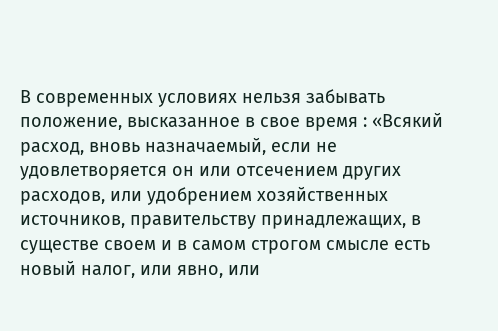В современных условиях нельзя забывать положение, высказанное в свое время : «Всякий расход, вновь назначаемый, если не удовлетворяется он или отсечением других расходов, или удобрением хозяйственных источников, правительству принадлежащих, в существе своем и в самом строгом смысле есть новый налог, или явно, или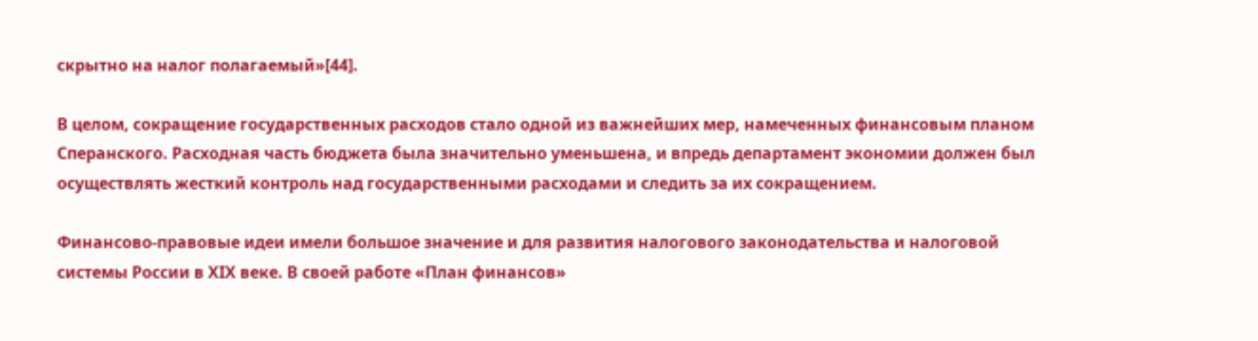скрытно на налог полагаемый»[44].

В целом, сокращение государственных расходов стало одной из важнейших мер, намеченных финансовым планом Сперанского. Расходная часть бюджета была значительно уменьшена, и впредь департамент экономии должен был осуществлять жесткий контроль над государственными расходами и следить за их сокращением.

Финансово-правовые идеи имели большое значение и для развития налогового законодательства и налоговой системы России в ХIХ веке. В своей работе «План финансов»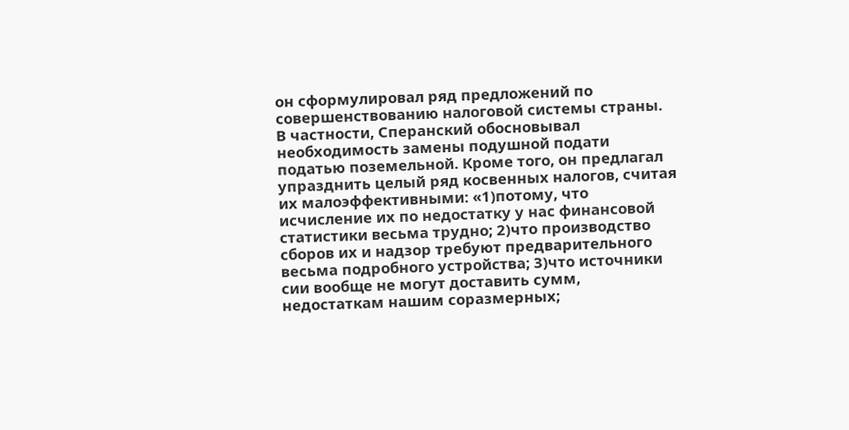он сформулировал ряд предложений по совершенствованию налоговой системы страны. В частности, Сперанский обосновывал необходимость замены подушной подати податью поземельной. Кроме того, он предлагал упразднить целый ряд косвенных налогов, считая их малоэффективными: «1)потому, что исчисление их по недостатку у нас финансовой статистики весьма трудно; 2)что производство сборов их и надзор требуют предварительного весьма подробного устройства; 3)что источники сии вообще не могут доставить сумм, недостаткам нашим соразмерных;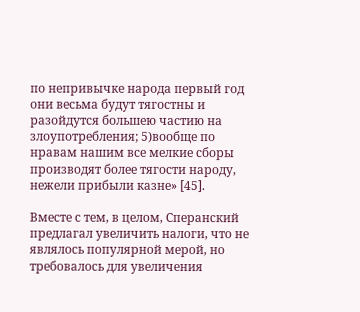по непривычке народа первый год они весьма будут тягостны и разойдутся большею частию на злоупотребления; 5)вообще по нравам нашим все мелкие сборы производят более тягости народу, нежели прибыли казне» [45].

Вместе с тем, в целом, Сперанский предлагал увеличить налоги, что не являлось популярной мерой, но требовалось для увеличения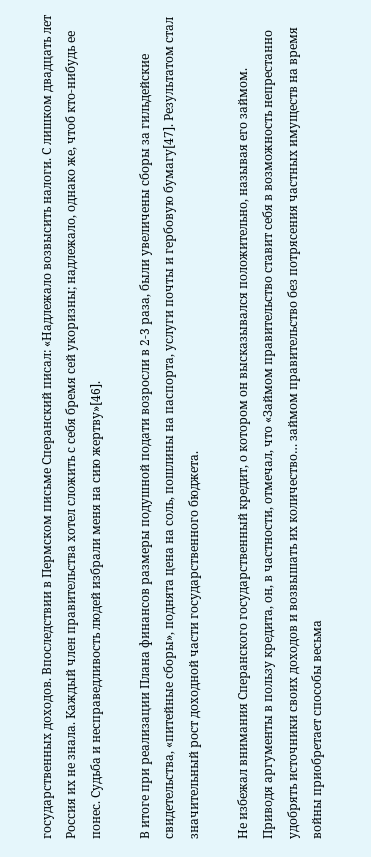государственных доходов. Впоследствии в Пермском письме Сперанский писал: «Надлежало возвысить налоги. С лишком двадцать лет Россия их не знала. Каждый член правительства хотел сложить с себя бремя сей укоризны; надлежало, однако же, чтоб кто-нибудь ее понес. Судьба и несправедливость людей избрали меня на сию жертву»[46].

В итоге при реализации Плана финансов размеры подушной подати возросли в 2-3 раза, были увеличены сборы за гильдейские свидетельства, «питейные сборы», поднята цена на соль, пошлины на паспорта, услуги почты и гербовую бумагу[47]. Результатом стал значительный рост доходной части государственного бюджета.

Не избежал внимания Сперанского государственный кредит, о котором он высказывался положительно, называя его займом. Приводя аргументы в пользу кредита, он, в частности, отмечал, что «Займом правительство ставит себя в возможность непрестанно удобрять источники своих доходов и возвышать их количество… займом правительство без потрясения частных имуществ на время войны приобретает способы весьма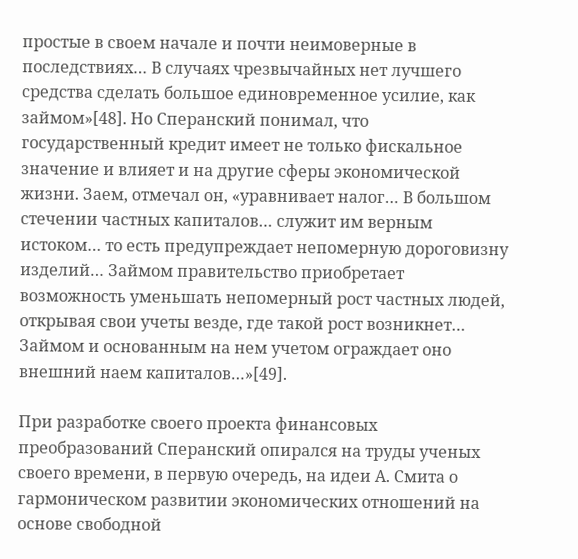простые в своем начале и почти неимоверные в последствиях… В случаях чрезвычайных нет лучшего средства сделать большое единовременное усилие, как займом»[48]. Но Сперанский понимал, что государственный кредит имеет не только фискальное значение и влияет и на другие сферы экономической жизни. Заем, отмечал он, «уравнивает налог… В большом стечении частных капиталов… служит им верным истоком… то есть предупреждает непомерную дороговизну изделий… Займом правительство приобретает возможность уменьшать непомерный рост частных людей, открывая свои учеты везде, где такой рост возникнет… Займом и основанным на нем учетом ограждает оно внешний наем капиталов…»[49].

При разработке своего проекта финансовых преобразований Сперанский опирался на труды ученых своего времени, в первую очередь, на идеи А. Смита о гармоническом развитии экономических отношений на основе свободной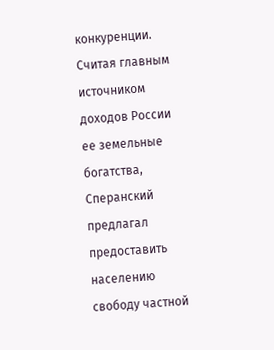конкуренции. Считая главным источником доходов России ее земельные богатства, Сперанский предлагал предоставить населению свободу частной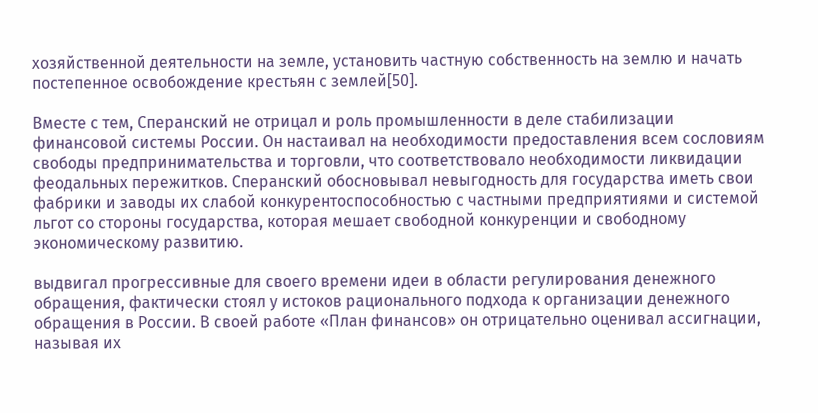хозяйственной деятельности на земле, установить частную собственность на землю и начать постепенное освобождение крестьян с землей[50].

Вместе с тем, Сперанский не отрицал и роль промышленности в деле стабилизации финансовой системы России. Он настаивал на необходимости предоставления всем сословиям свободы предпринимательства и торговли, что соответствовало необходимости ликвидации феодальных пережитков. Сперанский обосновывал невыгодность для государства иметь свои фабрики и заводы их слабой конкурентоспособностью с частными предприятиями и системой льгот со стороны государства, которая мешает свободной конкуренции и свободному экономическому развитию.

выдвигал прогрессивные для своего времени идеи в области регулирования денежного обращения, фактически стоял у истоков рационального подхода к организации денежного обращения в России. В своей работе «План финансов» он отрицательно оценивал ассигнации, называя их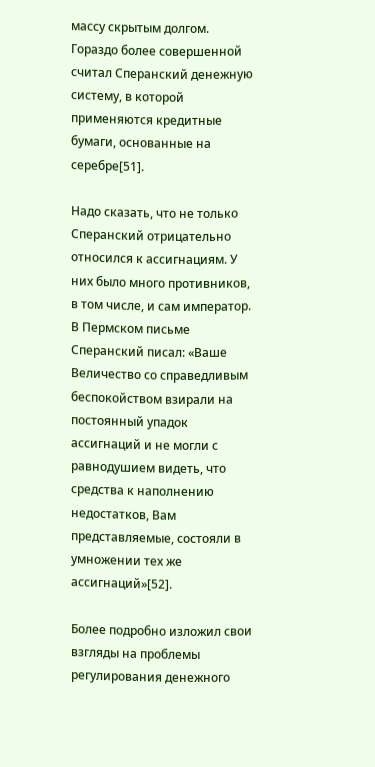массу скрытым долгом. Гораздо более совершенной считал Сперанский денежную систему, в которой применяются кредитные бумаги, основанные на серебре[51].

Надо сказать, что не только Сперанский отрицательно относился к ассигнациям. У них было много противников, в том числе, и сам император. В Пермском письме Сперанский писал: «Ваше Величество со справедливым беспокойством взирали на постоянный упадок ассигнаций и не могли с равнодушием видеть, что средства к наполнению недостатков, Вам представляемые, состояли в умножении тех же ассигнаций»[52].

Более подробно изложил свои взгляды на проблемы регулирования денежного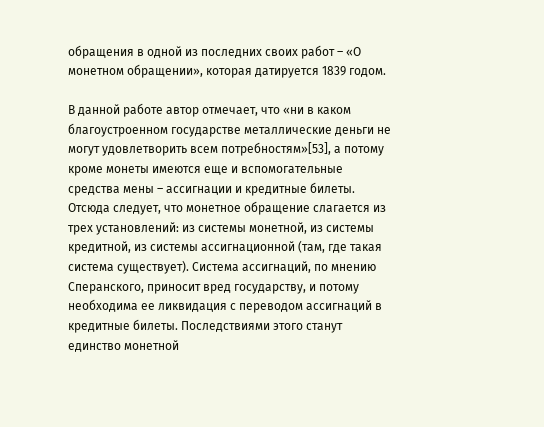обращения в одной из последних своих работ – «О монетном обращении», которая датируется 1839 годом.

В данной работе автор отмечает, что «ни в каком благоустроенном государстве металлические деньги не могут удовлетворить всем потребностям»[53], а потому кроме монеты имеются еще и вспомогательные средства мены – ассигнации и кредитные билеты. Отсюда следует, что монетное обращение слагается из трех установлений: из системы монетной, из системы кредитной, из системы ассигнационной (там, где такая система существует). Система ассигнаций, по мнению Сперанского, приносит вред государству, и потому необходима ее ликвидация с переводом ассигнаций в кредитные билеты. Последствиями этого станут единство монетной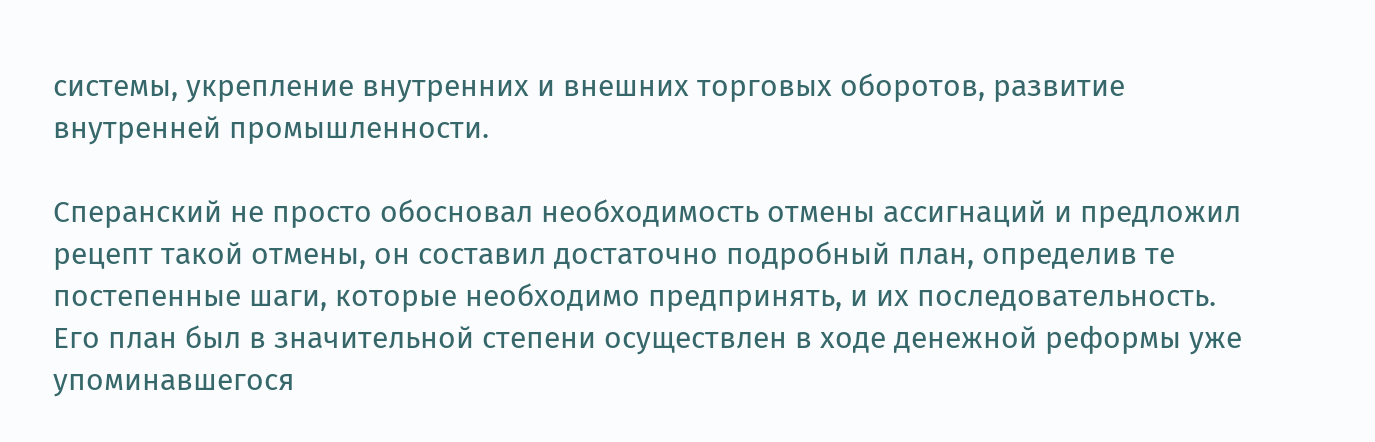системы, укрепление внутренних и внешних торговых оборотов, развитие внутренней промышленности.

Сперанский не просто обосновал необходимость отмены ассигнаций и предложил рецепт такой отмены, он составил достаточно подробный план, определив те постепенные шаги, которые необходимо предпринять, и их последовательность. Его план был в значительной степени осуществлен в ходе денежной реформы уже упоминавшегося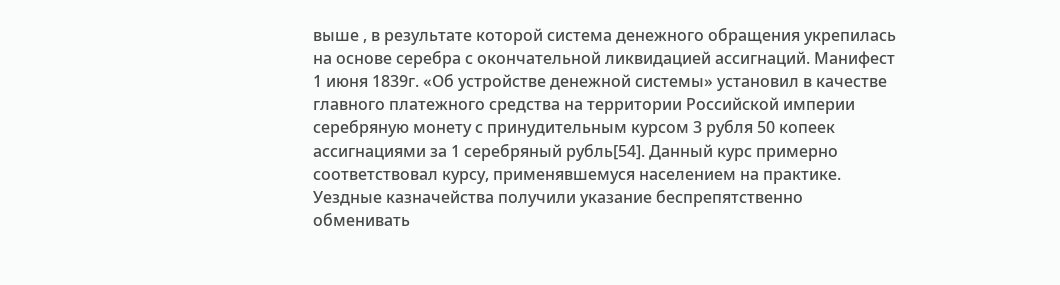выше , в результате которой система денежного обращения укрепилась на основе серебра с окончательной ликвидацией ассигнаций. Манифест 1 июня 1839г. «Об устройстве денежной системы» установил в качестве главного платежного средства на территории Российской империи серебряную монету с принудительным курсом 3 рубля 50 копеек ассигнациями за 1 серебряный рубль[54]. Данный курс примерно соответствовал курсу, применявшемуся населением на практике. Уездные казначейства получили указание беспрепятственно обменивать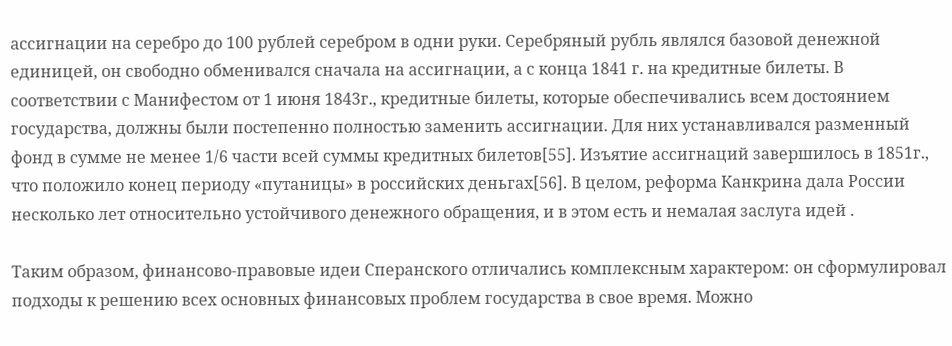ассигнации на серебро до 100 рублей серебром в одни руки. Серебряный рубль являлся базовой денежной единицей, он свободно обменивался сначала на ассигнации, а с конца 1841 г. на кредитные билеты. В соответствии с Манифестом от 1 июня 1843г., кредитные билеты, которые обеспечивались всем достоянием государства, должны были постепенно полностью заменить ассигнации. Для них устанавливался разменный фонд в сумме не менее 1/6 части всей суммы кредитных билетов[55]. Изъятие ассигнаций завершилось в 1851г., что положило конец периоду «путаницы» в российских деньгах[56]. В целом, реформа Канкрина дала России несколько лет относительно устойчивого денежного обращения, и в этом есть и немалая заслуга идей .

Таким образом, финансово-правовые идеи Сперанского отличались комплексным характером: он сформулировал подходы к решению всех основных финансовых проблем государства в свое время. Можно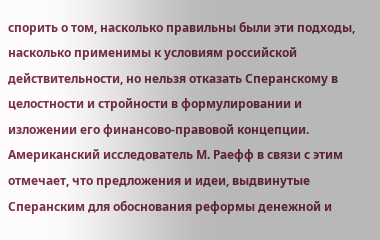спорить о том, насколько правильны были эти подходы, насколько применимы к условиям российской действительности, но нельзя отказать Сперанскому в целостности и стройности в формулировании и изложении его финансово-правовой концепции. Американский исследователь М. Раефф в связи с этим отмечает, что предложения и идеи, выдвинутые Сперанским для обоснования реформы денежной и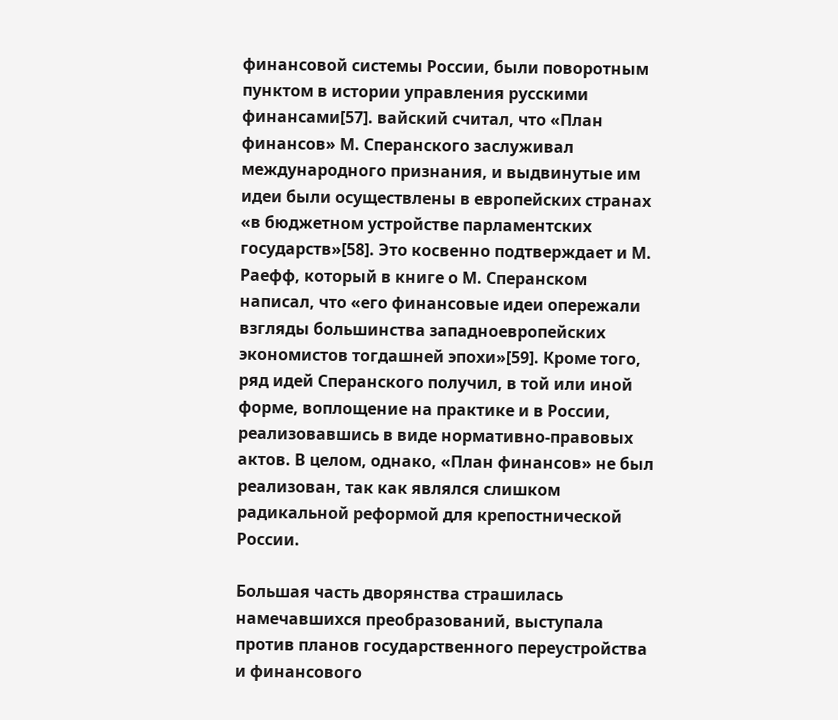финансовой системы России, были поворотным пунктом в истории управления русскими финансами[57]. вайский считал, что «План финансов» М. Сперанского заслуживал международного признания, и выдвинутые им идеи были осуществлены в европейских странах «в бюджетном устройстве парламентских государств»[58]. Это косвенно подтверждает и М. Раефф, который в книге о М. Сперанском написал, что «его финансовые идеи опережали взгляды большинства западноевропейских экономистов тогдашней эпохи»[59]. Кроме того, ряд идей Сперанского получил, в той или иной форме, воплощение на практике и в России, реализовавшись в виде нормативно-правовых актов. В целом, однако, «План финансов» не был реализован, так как являлся слишком радикальной реформой для крепостнической России.

Большая часть дворянства страшилась намечавшихся преобразований, выступала против планов государственного переустройства и финансового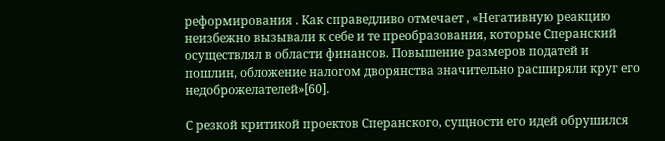реформирования . Как справедливо отмечает , «Негативную реакцию неизбежно вызывали к себе и те преобразования, которые Сперанский осуществлял в области финансов. Повышение размеров податей и пошлин, обложение налогом дворянства значительно расширяли круг его недоброжелателей»[60].

С резкой критикой проектов Сперанского, сущности его идей обрушился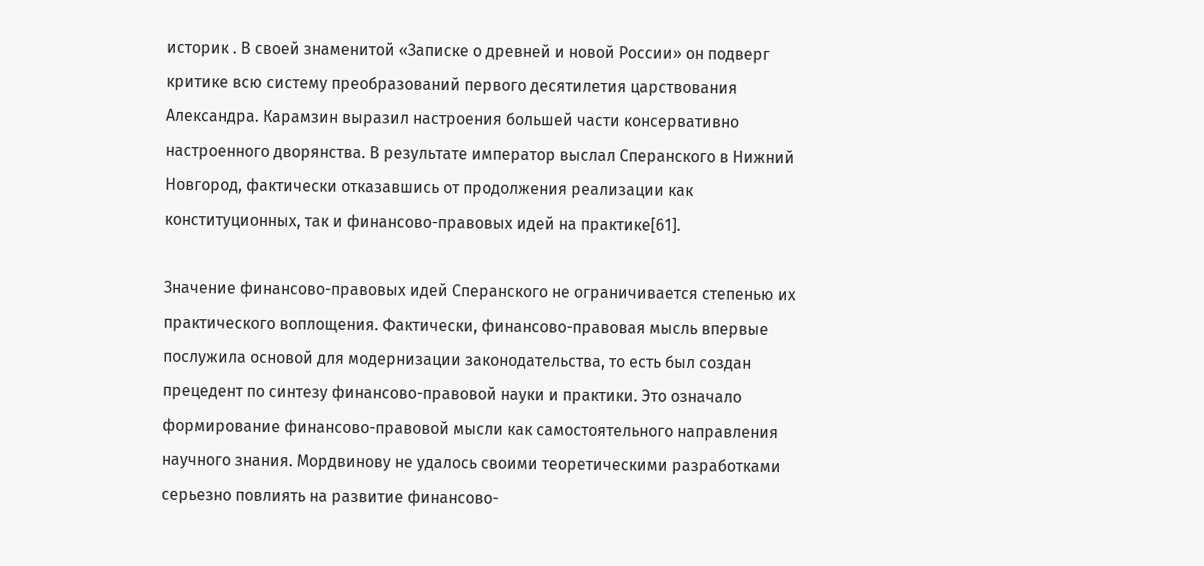историк . В своей знаменитой «Записке о древней и новой России» он подверг критике всю систему преобразований первого десятилетия царствования Александра. Карамзин выразил настроения большей части консервативно настроенного дворянства. В результате император выслал Сперанского в Нижний Новгород, фактически отказавшись от продолжения реализации как конституционных, так и финансово-правовых идей на практике[61].

Значение финансово-правовых идей Сперанского не ограничивается степенью их практического воплощения. Фактически, финансово-правовая мысль впервые послужила основой для модернизации законодательства, то есть был создан прецедент по синтезу финансово-правовой науки и практики. Это означало формирование финансово-правовой мысли как самостоятельного направления научного знания. Мордвинову не удалось своими теоретическими разработками серьезно повлиять на развитие финансово-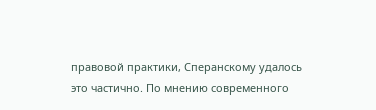правовой практики, Сперанскому удалось это частично. По мнению современного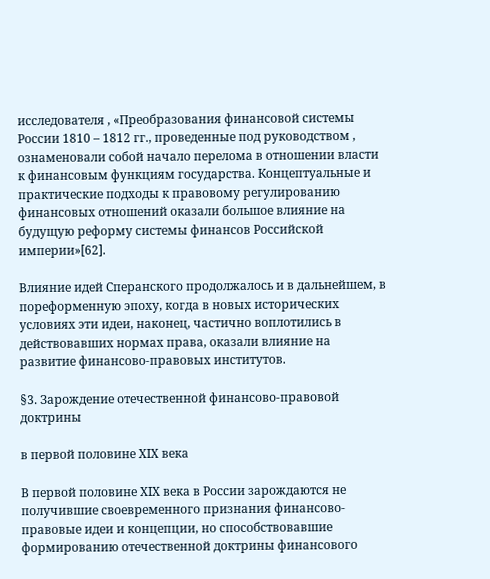исследователя , «Преобразования финансовой системы России 1810 – 1812 гг., проведенные под руководством , ознаменовали собой начало перелома в отношении власти к финансовым функциям государства. Концептуальные и практические подходы к правовому регулированию финансовых отношений оказали большое влияние на будущую реформу системы финансов Российской империи»[62].

Влияние идей Сперанского продолжалось и в дальнейшем, в пореформенную эпоху, когда в новых исторических условиях эти идеи, наконец, частично воплотились в действовавших нормах права, оказали влияние на развитие финансово-правовых институтов.

§3. Зарождение отечественной финансово-правовой доктрины

в первой половине ХIХ века

В первой половине ХIХ века в России зарождаются не получившие своевременного признания финансово-правовые идеи и концепции, но способствовавшие формированию отечественной доктрины финансового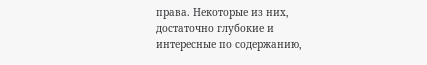права. Некоторые из них, достаточно глубокие и интересные по содержанию,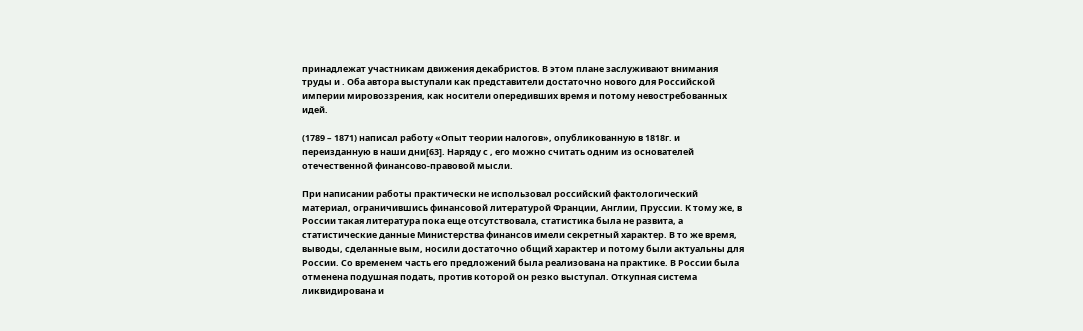принадлежат участникам движения декабристов. В этом плане заслуживают внимания труды и . Оба автора выступали как представители достаточно нового для Российской империи мировоззрения, как носители опередивших время и потому невостребованных идей.

(1789 – 1871) написал работу «Опыт теории налогов», опубликованную в 1818г. и переизданную в наши дни[63]. Наряду с , его можно считать одним из основателей отечественной финансово-правовой мысли.

При написании работы практически не использовал российский фактологический материал, ограничившись финансовой литературой Франции, Англии, Пруссии. К тому же, в России такая литература пока еще отсутствовала, статистика была не развита, а статистические данные Министерства финансов имели секретный характер. В то же время, выводы, сделанные вым, носили достаточно общий характер и потому были актуальны для России. Со временем часть его предложений была реализована на практике. В России была отменена подушная подать, против которой он резко выступал. Откупная система ликвидирована и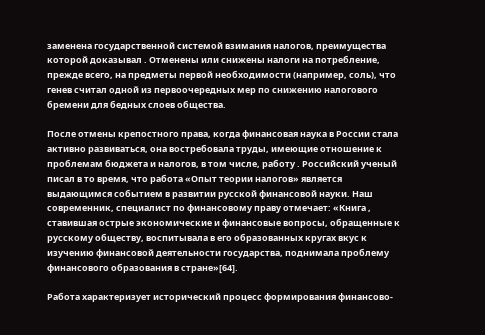заменена государственной системой взимания налогов, преимущества которой доказывал . Отменены или снижены налоги на потребление, прежде всего, на предметы первой необходимости (например, соль), что генев считал одной из первоочередных мер по снижению налогового бремени для бедных слоев общества.

После отмены крепостного права, когда финансовая наука в России стала активно развиваться, она востребовала труды, имеющие отношение к проблемам бюджета и налогов, в том числе, работу . Российский ученый писал в то время, что работа «Опыт теории налогов» является выдающимся событием в развитии русской финансовой науки. Наш современник, специалист по финансовому праву отмечает: «Книга , ставившая острые экономические и финансовые вопросы, обращенные к русскому обществу, воспитывала в его образованных кругах вкус к изучению финансовой деятельности государства, поднимала проблему финансового образования в стране»[64].

Работа характеризует исторический процесс формирования финансово-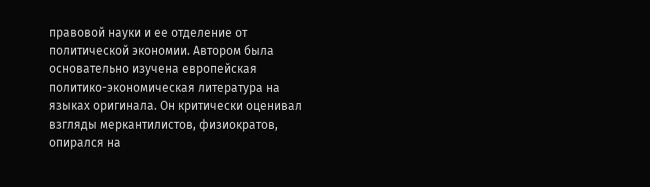правовой науки и ее отделение от политической экономии. Автором была основательно изучена европейская политико-экономическая литература на языках оригинала. Он критически оценивал взгляды меркантилистов, физиократов, опирался на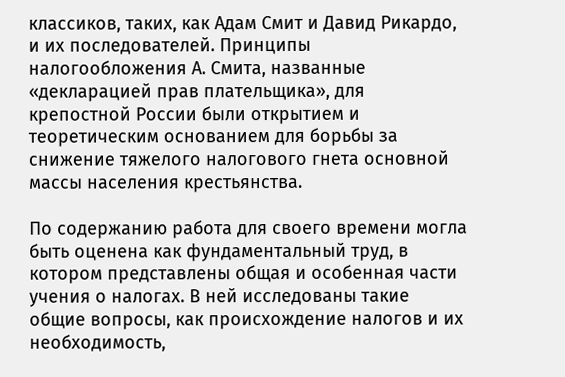классиков, таких, как Адам Смит и Давид Рикардо, и их последователей. Принципы налогообложения А. Смита, названные «декларацией прав плательщика», для крепостной России были открытием и теоретическим основанием для борьбы за снижение тяжелого налогового гнета основной массы населения крестьянства.

По содержанию работа для своего времени могла быть оценена как фундаментальный труд, в котором представлены общая и особенная части учения о налогах. В ней исследованы такие общие вопросы, как происхождение налогов и их необходимость,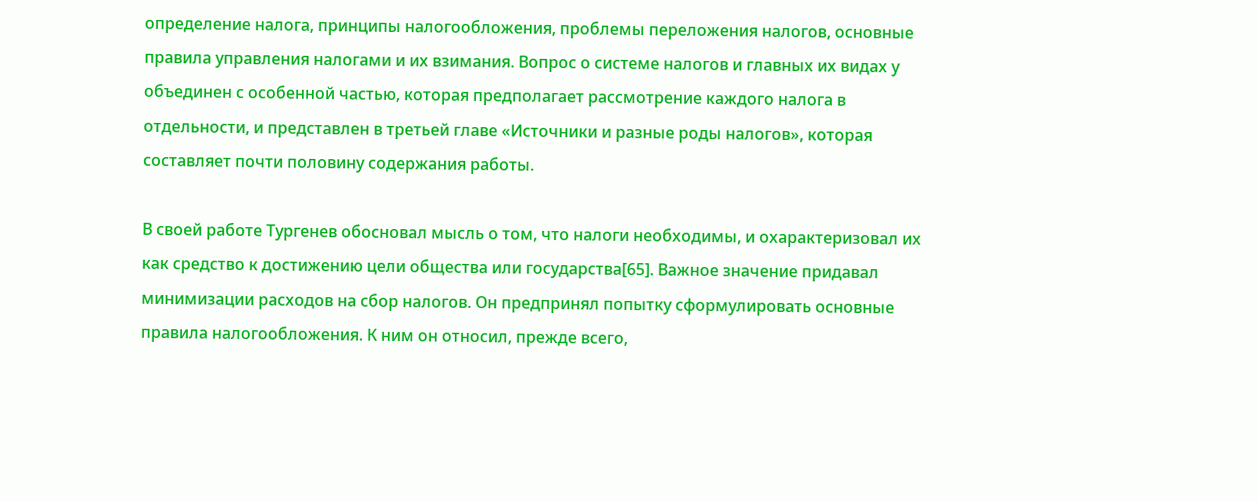определение налога, принципы налогообложения, проблемы переложения налогов, основные правила управления налогами и их взимания. Вопрос о системе налогов и главных их видах у объединен с особенной частью, которая предполагает рассмотрение каждого налога в отдельности, и представлен в третьей главе «Источники и разные роды налогов», которая составляет почти половину содержания работы.

В своей работе Тургенев обосновал мысль о том, что налоги необходимы, и охарактеризовал их как средство к достижению цели общества или государства[65]. Важное значение придавал минимизации расходов на сбор налогов. Он предпринял попытку сформулировать основные правила налогообложения. К ним он относил, прежде всего,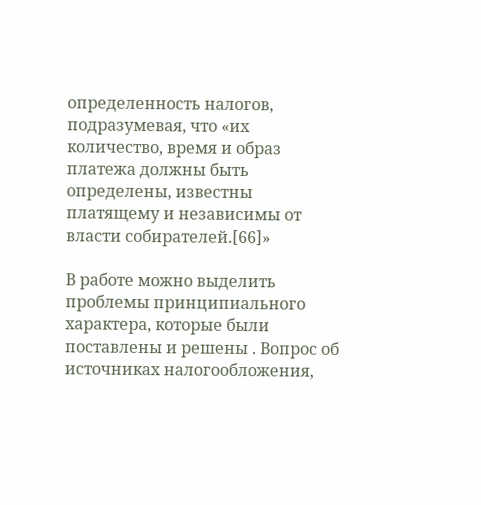определенность налогов, подразумевая, что «их количество, время и образ платежа должны быть определены, известны платящему и независимы от власти собирателей.[66]»

В работе можно выделить проблемы принципиального характера, которые были поставлены и решены . Вопрос об источниках налогообложения,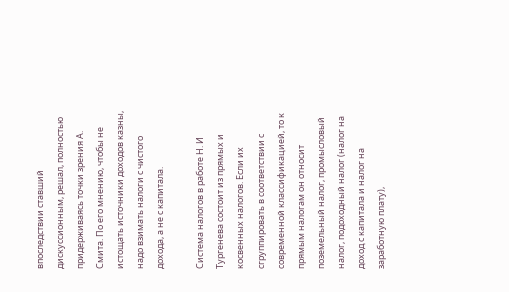впоследствии ставший дискуссионным, решал, полностью придерживаясь точки зрения А. Смита. По его мнению, чтобы не истощать источники доходов казны, надо взимать налоги с чистого дохода, а не с капитала.

Система налогов в работе Н. И Тургенева состоит из прямых и косвенных налогов. Если их сгруппировать в соответствии с современной классификацией, то к прямым налогам он относит поземельный налог, промысловый налог, подоходный налог (налог на доход с капитала и налог на заработную плату),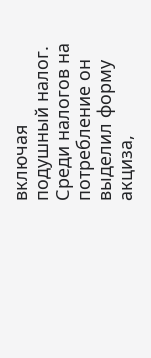включая подушный налог. Среди налогов на потребление он выделил форму акциза,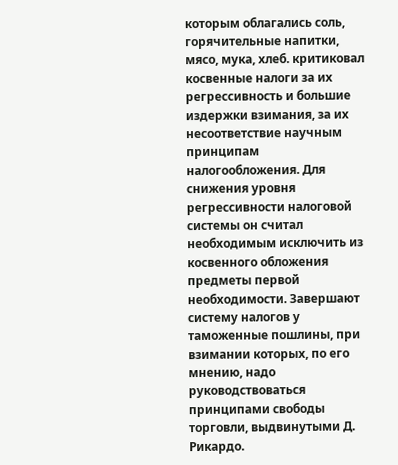которым облагались соль, горячительные напитки, мясо, мука, хлеб. критиковал косвенные налоги за их регрессивность и большие издержки взимания, за их несоответствие научным принципам налогообложения. Для снижения уровня регрессивности налоговой системы он считал необходимым исключить из косвенного обложения предметы первой необходимости. Завершают систему налогов у таможенные пошлины, при взимании которых, по его мнению, надо руководствоваться принципами свободы торговли, выдвинутыми Д. Рикардо.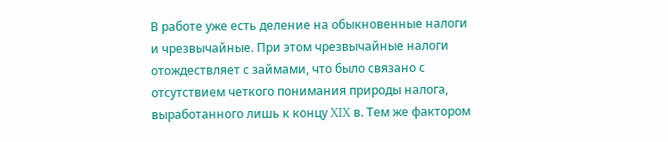В работе уже есть деление на обыкновенные налоги и чрезвычайные. При этом чрезвычайные налоги отождествляет с займами, что было связано с отсутствием четкого понимания природы налога, выработанного лишь к концу XIX в. Тем же фактором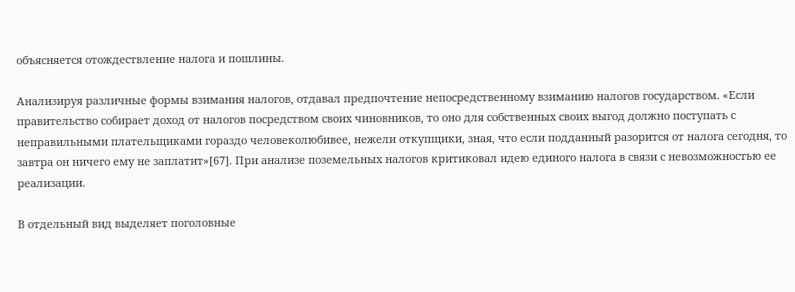объясняется отождествление налога и пошлины.

Анализируя различные формы взимания налогов, отдавал предпочтение непосредственному взиманию налогов государством. «Если правительство собирает доход от налогов посредством своих чиновников, то оно для собственных своих выгод должно поступать с неправильными плательщиками гораздо человеколюбивее, нежели откупщики, зная, что если подданный разорится от налога сегодня, то завтра он ничего ему не заплатит»[67]. При анализе поземельных налогов критиковал идею единого налога в связи с невозможностью ее реализации.

В отдельный вид выделяет поголовные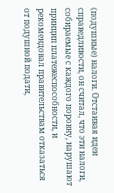(подушные) налоги. Отстаивая идеи справедливости, он считал, что эти налоги, собираемые с каждого поровну, нарушают принцип платежеспособности, и рекомендовал правительствам отказаться от подушной подати,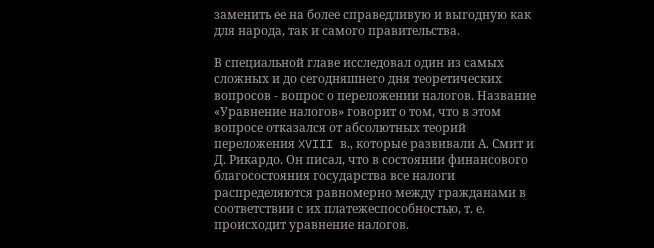заменить ее на более справедливую и выгодную как для народа, так и самого правительства.

В специальной главе исследовал один из самых сложных и до сегодняшнего дня теоретических вопросов - вопрос о переложении налогов. Название «Уравнение налогов» говорит о том, что в этом вопросе отказался от абсолютных теорий переложения XVIII в., которые развивали А. Смит и Д. Рикардо. Он писал, что в состоянии финансового благосостояния государства все налоги распределяются равномерно между гражданами в соответствии с их платежеспособностью, т. е. происходит уравнение налогов.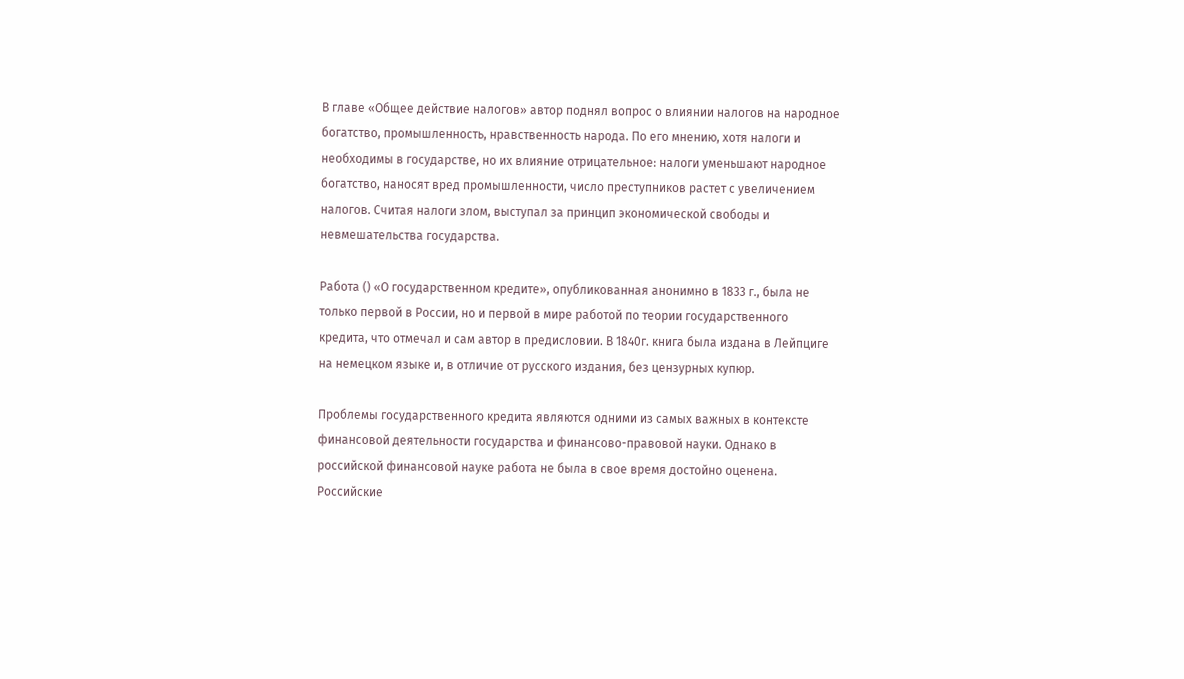В главе «Общее действие налогов» автор поднял вопрос о влиянии налогов на народное богатство, промышленность, нравственность народа. По его мнению, хотя налоги и необходимы в государстве, но их влияние отрицательное: налоги уменьшают народное богатство, наносят вред промышленности, число преступников растет с увеличением налогов. Считая налоги злом, выступал за принцип экономической свободы и невмешательства государства.

Работа () «О государственном кредите», опубликованная анонимно в 1833 г., была не только первой в России, но и первой в мире работой по теории государственного кредита, что отмечал и сам автор в предисловии. В 1840г. книга была издана в Лейпциге на немецком языке и, в отличие от русского издания, без цензурных купюр.

Проблемы государственного кредита являются одними из самых важных в контексте финансовой деятельности государства и финансово-правовой науки. Однако в российской финансовой науке работа не была в свое время достойно оценена. Российские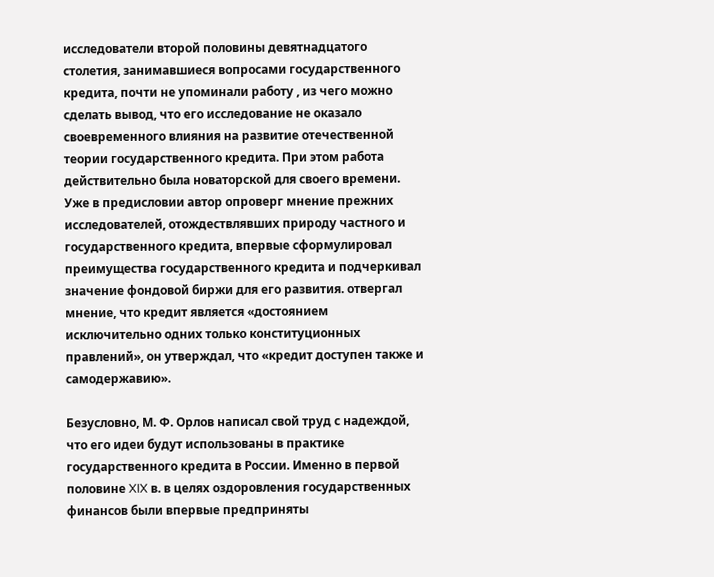исследователи второй половины девятнадцатого столетия, занимавшиеся вопросами государственного кредита, почти не упоминали работу , из чего можно сделать вывод, что его исследование не оказало своевременного влияния на развитие отечественной теории государственного кредита. При этом работа действительно была новаторской для своего времени. Уже в предисловии автор опроверг мнение прежних исследователей, отождествлявших природу частного и государственного кредита, впервые сформулировал преимущества государственного кредита и подчеркивал значение фондовой биржи для его развития. отвергал мнение, что кредит является «достоянием исключительно одних только конституционных правлений», он утверждал, что «кредит доступен также и самодержавию».

Безусловно, М. Ф. Орлов написал свой труд с надеждой, что его идеи будут использованы в практике государственного кредита в России. Именно в первой половине XIX в. в целях оздоровления государственных финансов были впервые предприняты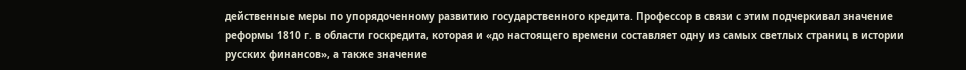действенные меры по упорядоченному развитию государственного кредита. Профессор в связи с этим подчеркивал значение реформы 1810 г. в области госкредита, которая и «до настоящего времени составляет одну из самых светлых страниц в истории русских финансов», а также значение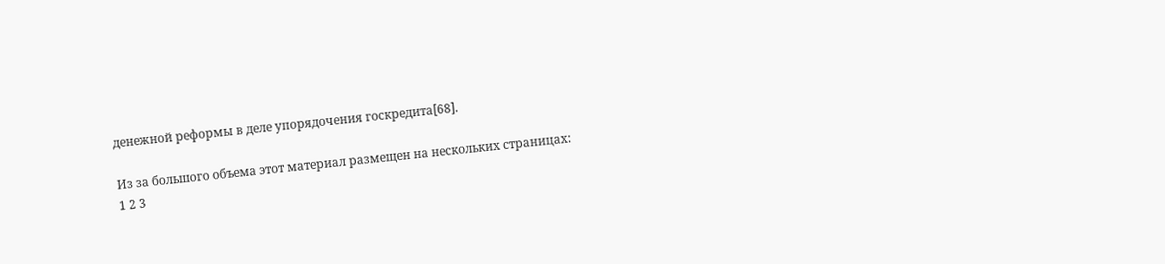денежной реформы в деле упорядочения госкредита[68].

Из за большого объема этот материал размещен на нескольких страницах:
1 2 3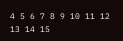4 5 6 7 8 9 10 11 12 13 14 15